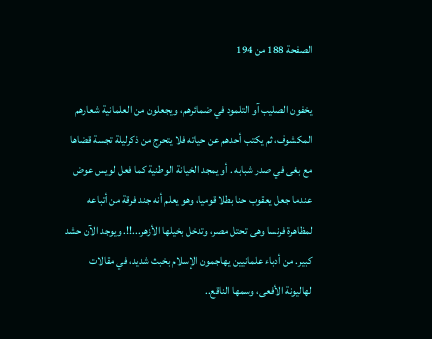الصفحة 188 من 194

يخفون الصليب آو التلمود في ضمائرهم، ويجعلون من العلمانية شعارهم المكشوف، ثم يكتب أحدهم عن حياته فلا يتحرج من ذكرليلة تجسة قضاها مع بغى في صدر شبابه . أو يمجد الخيانة الوطنية كما فعل لويس عوض عندما جعل يعقوب حنا بطلا قوميا، وهو يعلم أنه جند فرقة من أتباعه لمظاهرة فرنسا وهى تحتل مصر، وتدخل بخيلها الأزهر...!!. ويوجد الآن حشد كبير. من أدباء علمانيين يهاجمون الإسلام بخبث شديد، في مقالات لهاليونة الأفعى، وسمها الناقع..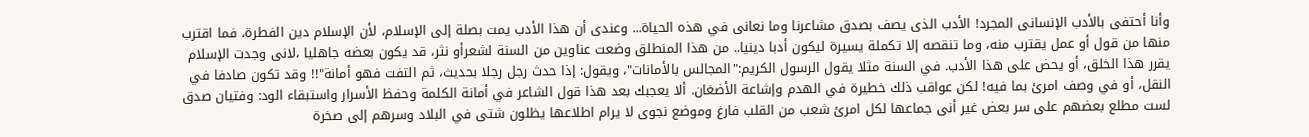وأنا أحتفى بالأدب الإنسانى المجرد! الأدب الذى يصف بصدق مشاعرنا وما نعانى في هذه الحياة... وعندى أن هذا الأدب يمت بصلة إلى الإسلام، لأن الإسلام دين الفطرة، فما اقترب منها من قول أو عمل يقترب منه، وما تنقصه إلا تكملة يسيرة ليكون أدبا دينيا.. من هذا المنطلق وضعت عناوين من السنة لشعرأو نثر، قد يكون بعضه جاهليا ،لانى وجدت الإسلام يقرر هذا الخلق، أو يحض على هذا الأدب. في السنة مثلا يقول الرسول الكريم:"المجالس بالأمانات"، ويقول: إذا حدث رجل رجلا بحديث، ثم التفت فهو أمانة"!! وقد تكون صادفا في النقل، أو في وصف امرئ بما فيه! لكن عواقب ذلك خطيرة في الهدم وإشاعة الأضغان. ألا يعجبك بعد هذا قول الشاعر في أمانة الكلمة وحفظ الأسرار واستبقاء الود: وفتيان صدق لست مطلع بعضهم على سر بعض غير أنى جماعها لكل امرئ شعب من القلب فارغ وموضع نجوى لا يرام اطلاعها يظلون شتى في البلاد وسرهم إلى صخرة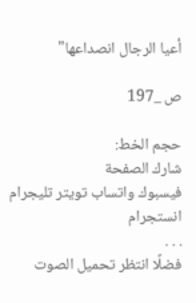أعيا الرجال انصداعها"

ص _197

حجم الخط:
شارك الصفحة
فيسبوك واتساب تويتر تليجرام انستجرام
. . .
فضلًا انتظر تحميل الصوت